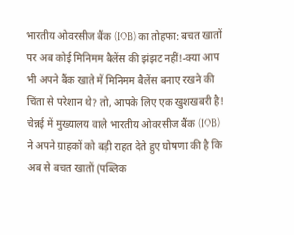भारतीय ओवरसीज बैंक (IOB) का तोहफा: बचत खातों पर अब कोई मिनिमम बैलेंस की झंझट नहीं!-क्या आप भी अपने बैंक खाते में मिनिमम बैलेंस बनाए रखने की चिंता से परेशान थे? तो, आपके लिए एक खुशखबरी है! चेन्नई में मुख्यालय वाले भारतीय ओवरसीज बैंक (IOB) ने अपने ग्राहकों को बड़ी राहत देते हुए घोषणा की है कि अब से बचत खातों (पब्लिक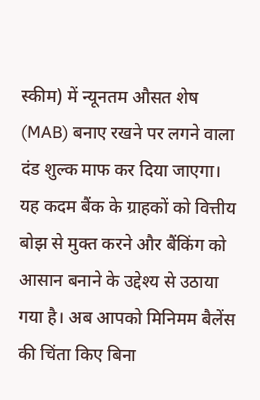स्कीम) में न्यूनतम औसत शेष (MAB) बनाए रखने पर लगने वाला दंड शुल्क माफ कर दिया जाएगा। यह कदम बैंक के ग्राहकों को वित्तीय बोझ से मुक्त करने और बैंकिंग को आसान बनाने के उद्देश्य से उठाया गया है। अब आपको मिनिमम बैलेंस की चिंता किए बिना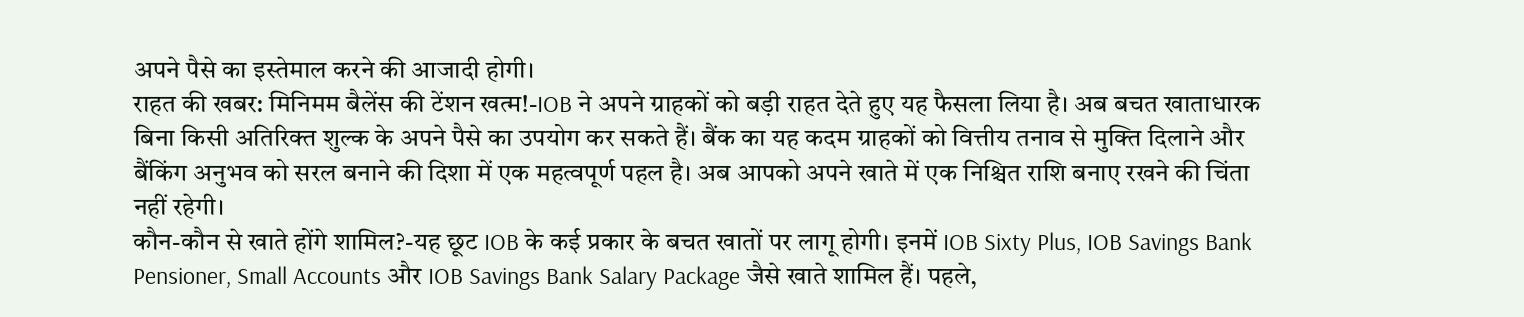अपने पैसे का इस्तेमाल करने की आजादी होगी।
राहत की खबर: मिनिमम बैलेंस की टेंशन खत्म!-IOB ने अपने ग्राहकों को बड़ी राहत देते हुए यह फैसला लिया है। अब बचत खाताधारक बिना किसी अतिरिक्त शुल्क के अपने पैसे का उपयोग कर सकते हैं। बैंक का यह कदम ग्राहकों को वित्तीय तनाव से मुक्ति दिलाने और बैंकिंग अनुभव को सरल बनाने की दिशा में एक महत्वपूर्ण पहल है। अब आपको अपने खाते में एक निश्चित राशि बनाए रखने की चिंता नहीं रहेगी।
कौन-कौन से खाते होंगे शामिल?-यह छूट IOB के कई प्रकार के बचत खातों पर लागू होगी। इनमें IOB Sixty Plus, IOB Savings Bank Pensioner, Small Accounts और IOB Savings Bank Salary Package जैसे खाते शामिल हैं। पहले,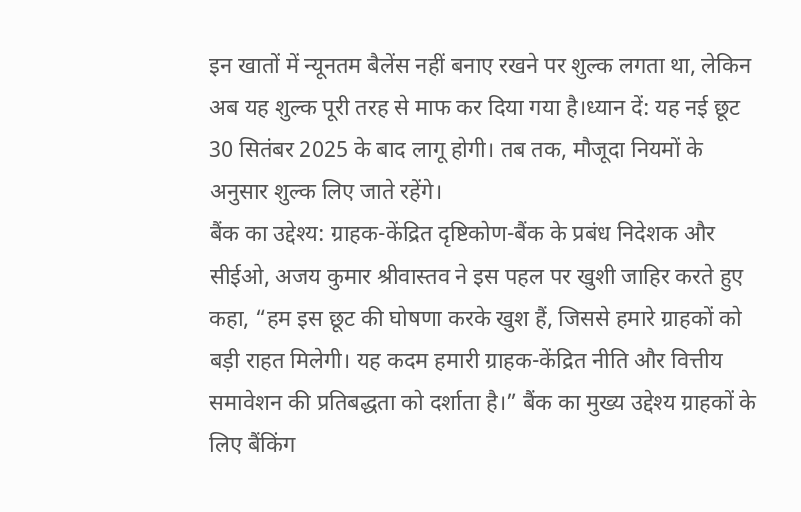इन खातों में न्यूनतम बैलेंस नहीं बनाए रखने पर शुल्क लगता था, लेकिन अब यह शुल्क पूरी तरह से माफ कर दिया गया है।ध्यान दें: यह नई छूट 30 सितंबर 2025 के बाद लागू होगी। तब तक, मौजूदा नियमों के अनुसार शुल्क लिए जाते रहेंगे।
बैंक का उद्देश्य: ग्राहक-केंद्रित दृष्टिकोण-बैंक के प्रबंध निदेशक और सीईओ, अजय कुमार श्रीवास्तव ने इस पहल पर खुशी जाहिर करते हुए कहा, “हम इस छूट की घोषणा करके खुश हैं, जिससे हमारे ग्राहकों को बड़ी राहत मिलेगी। यह कदम हमारी ग्राहक-केंद्रित नीति और वित्तीय समावेशन की प्रतिबद्धता को दर्शाता है।” बैंक का मुख्य उद्देश्य ग्राहकों के लिए बैंकिंग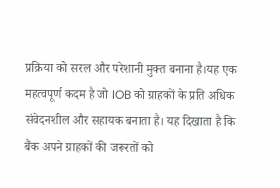प्रक्रिया को सरल और परेशानी मुक्त बनाना है।यह एक महत्वपूर्ण कदम है जो IOB को ग्राहकों के प्रति अधिक संवेदनशील और सहायक बनाता है। यह दिखाता है कि बैंक अपने ग्राहकों की जरूरतों को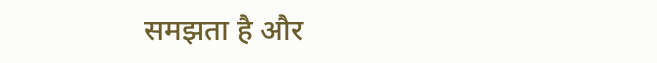समझता है और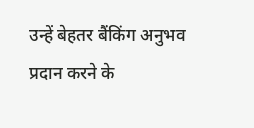उन्हें बेहतर बैंकिंग अनुभव प्रदान करने के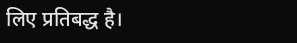लिए प्रतिबद्ध है।